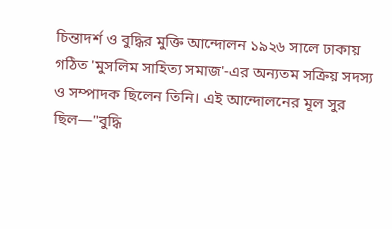চিন্তাদর্শ ও বুদ্ধির মুক্তি আন্দোলন ১৯২৬ সালে ঢাকায় গঠিত 'মুসলিম সাহিত্য সমাজ'-এর অন্যতম সক্রিয় সদস্য ও সম্পাদক ছিলেন তিনি। এই আন্দোলনের মূল সুর ছিল—"বুদ্ধি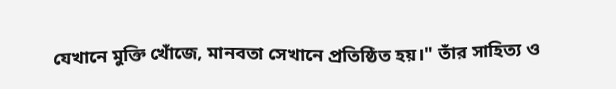যেখানে মুক্তি খোঁজে, মানবতা সেখানে প্রতিষ্ঠিত হয়।" তাঁর সাহিত্য ও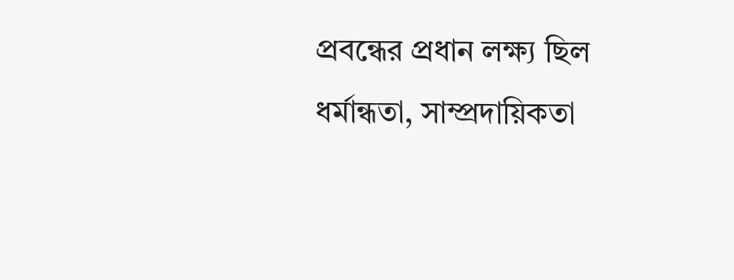প্রবন্ধের প্রধান লক্ষ্য ছিল ধর্মান্ধতা, সাম্প্রদায়িকতা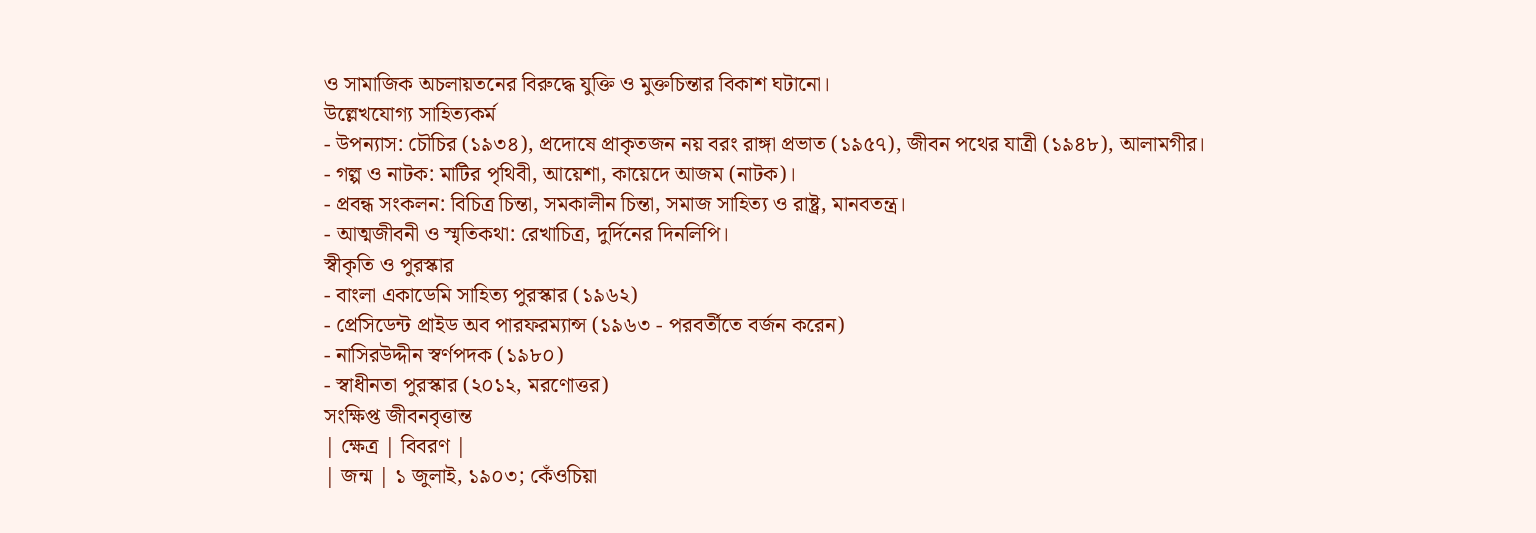ও সামাজিক অচলায়তনের বিরুদ্ধে যুক্তি ও মুক্তচিন্তার বিকাশ ঘটানো।
উল্লেখযোগ্য সাহিত্যকর্ম
- উপন্যাস: চৌচির (১৯৩৪), প্রদোষে প্রাকৃতজন নয় বরং রাঙ্গা প্রভাত (১৯৫৭), জীবন পথের যাত্রী (১৯৪৮), আলামগীর।
- গল্প ও নাটক: মাটির পৃথিবী, আয়েশা, কায়েদে আজম (নাটক)।
- প্রবন্ধ সংকলন: বিচিত্র চিন্তা, সমকালীন চিন্তা, সমাজ সাহিত্য ও রাষ্ট্র, মানবতন্ত্র।
- আত্মজীবনী ও স্মৃতিকথা: রেখাচিত্র, দুর্দিনের দিনলিপি।
স্বীকৃতি ও পুরস্কার
- বাংলা একাডেমি সাহিত্য পুরস্কার (১৯৬২)
- প্রেসিডেন্ট প্রাইড অব পারফরম্যান্স (১৯৬৩ - পরবর্তীতে বর্জন করেন)
- নাসিরউদ্দীন স্বর্ণপদক (১৯৮০)
- স্বাধীনতা পুরস্কার (২০১২, মরণোত্তর)
সংক্ষিপ্ত জীবনবৃত্তান্ত
| ক্ষেত্র | বিবরণ |
| জন্ম | ১ জুলাই, ১৯০৩; কেঁওচিয়া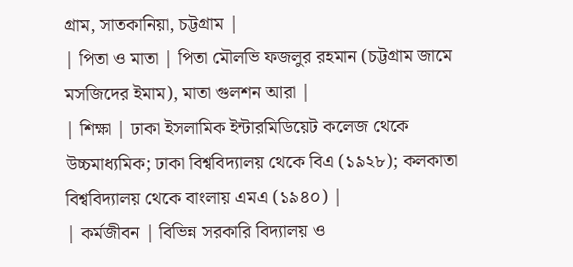গ্রাম, সাতকানিয়া, চট্টগ্রাম |
| পিতা ও মাতা | পিতা মৌলভি ফজলুর রহমান (চট্টগ্রাম জামে মসজিদের ইমাম), মাতা গুলশন আরা |
| শিক্ষা | ঢাকা ইসলামিক ইন্টারমিডিয়েট কলেজ থেকে উচ্চমাধ্যমিক; ঢাকা বিশ্ববিদ্যালয় থেকে বিএ (১৯২৮); কলকাতা বিশ্ববিদ্যালয় থেকে বাংলায় এমএ (১৯৪০) |
| কর্মজীবন | বিভিন্ন সরকারি বিদ্যালয় ও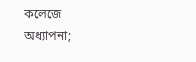কলেজে অধ্যাপনা;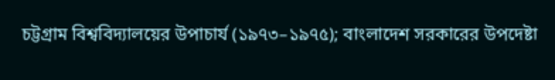চট্টগ্রাম বিশ্ববিদ্যালয়ের উপাচার্য (১৯৭৩–১৯৭৫); বাংলাদেশ সরকারের উপদেষ্টা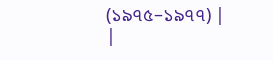(১৯৭৫–১৯৭৭) |
|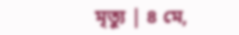মৃত্যু | ৪ মে,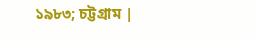১৯৮৩; চট্টগ্রাম |